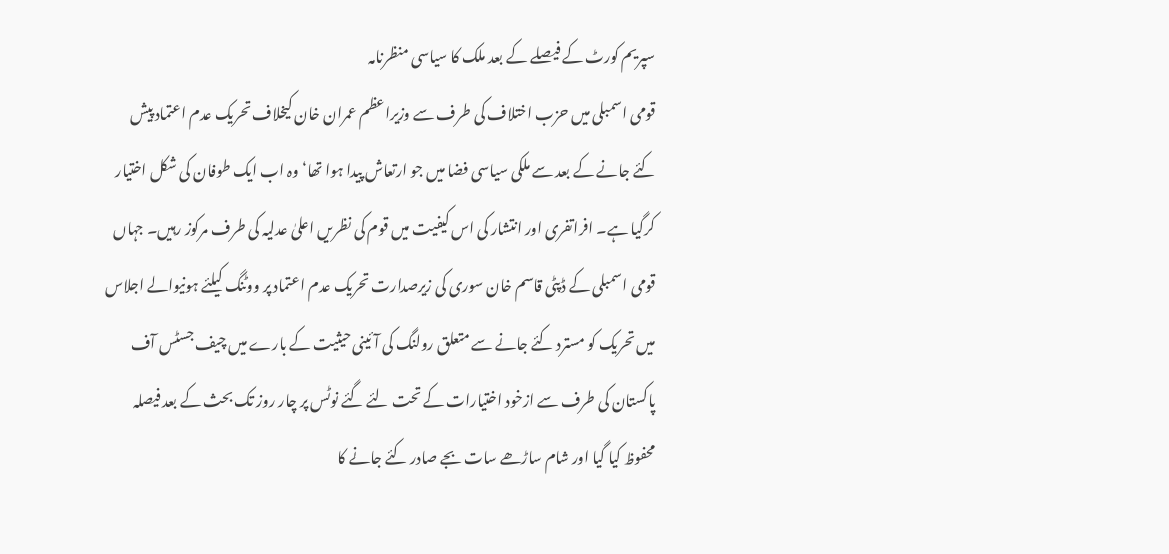سپریم کورٹ کے فیصلے کے بعد ملک کا سیاسی منظرنامہ
قومی اسمبلی میں حزب اختلاف کی طرف سے وزیراعظم عمران خان کیخلاف تحریک عدم اعتماد پیش کئے جانے کے بعد سے ملکی سیاسی فضا میں جو ارتعاش پیدا ہوا تھا‘ وہ اب ایک طوفان کی شکل اختیار کرگیا ہے۔ افراتفری اور انتشار کی اس کیفیت میں قوم کی نظریں اعلیٰ عدلیہ کی طرف مرکوز رہیں۔ جہاں قومی اسمبلی کے ڈپٹی قاسم خان سوری کی زیرصدارت تحریک عدم اعتماد پر ووٹنگ کیلئے ہونیوالے اجلاس میں تحریک کو مسترد کئے جانے سے متعلق رولنگ کی آئینی حیثیت کے بارے میں چیف جسٹس آف پاکستان کی طرف سے ازخود اختیارات کے تحت لئے گئے نوٹس پر چار روز تک بحث کے بعد فیصلہ محفوظ کیا گیا اور شام ساڑھے سات بجے صادر کئے جانے کا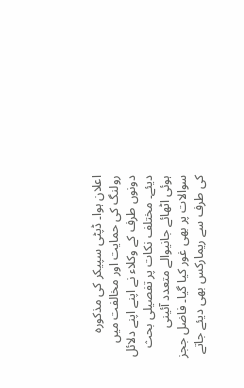اعلان ہوا۔ ڈپٹی سپیکر کی مذکورہ رولنگ کی حمایت اور مخالفت میں دونوں طرف کے وکلاء نے اپنے اپنے دلائل دیئے۔ مختلف نکات پر تفصیلی بحث ہوئی اٹھائے جانیوالے متعدد آئینی سوالات پر بھی غور کیا گیا۔ فاضل ججز کی طرف سے ریمارکس بھی دیئے جاتے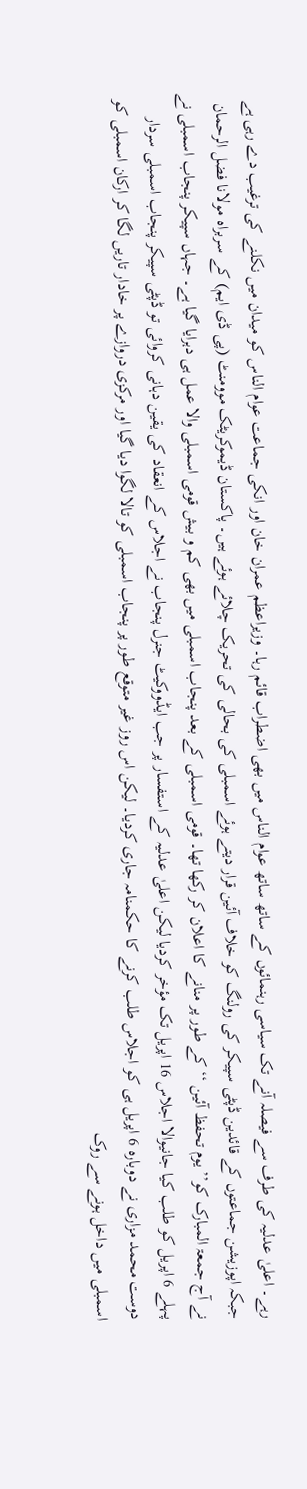رہے۔ اعلیٰ عدلیہ کی طرف سے فیصلہ آنے تک سیاسی رہنمائوں کے ساتھ ساتھ عوام الناس میں بھی اضطراب قائم رہا۔ وزیراعظم عمران خان اور انکی جماعت عوام الناس کو میدان میں نکلنے کی ترغیب دے رہی ہے جبکہ اپوزیشن جماعتوں کے قائدین ڈپٹی سپیکر کی رولنگ کو خلاف آئین قرار دیتے ہوئے اسمبلی کی بحالی کی تحریک چلائے ہوئے ہیں۔ پاکستان ڈیموکریٹک موومنٹ (پی ڈی ایم) کے سربراہ مولانا فضل الرحمان نے آج جمعۃ المبارک کو’’ یوم تحفظ آئین ‘‘کے طور پر منانے کا اعلان کر رکھا تھا۔ قومی اسمبلی کے بعد پنجاب اسمبلی میں بھی کم و بیش قومی اسمبلی والا عمل ہی دہرایا گیا ہے۔ جہاں سپیکر پنجاب اسمبلی نے پہلے 6 اپریل کو طلب کیا جانیوالا اجلاس 16 اپریل تک مؤخر کردیا لیکن اعلیٰ عدلیہ کے استفسار پر جب ایڈووکیٹ جنرل پنجاب نے اجلاس کے انعقاد کی یقین دہانی کروائی تو ڈپٹی سپیکر پنجاب اسمبلی سردار دوست محمد مزاری نے دوبارہ 6 اپریل ہی کو اجلاس طلب کرنے کا حکمنامہ جاری کردیا۔ لیکن اس روز غیر متوقع طور پر پنجاب اسمبلی کو تالا لگوا دیا گیا اور مرکزی دروازے پر خادار تاریں لگا کر ارکان اسمبلی کو اسمبلی میں داخل ہونے سے روک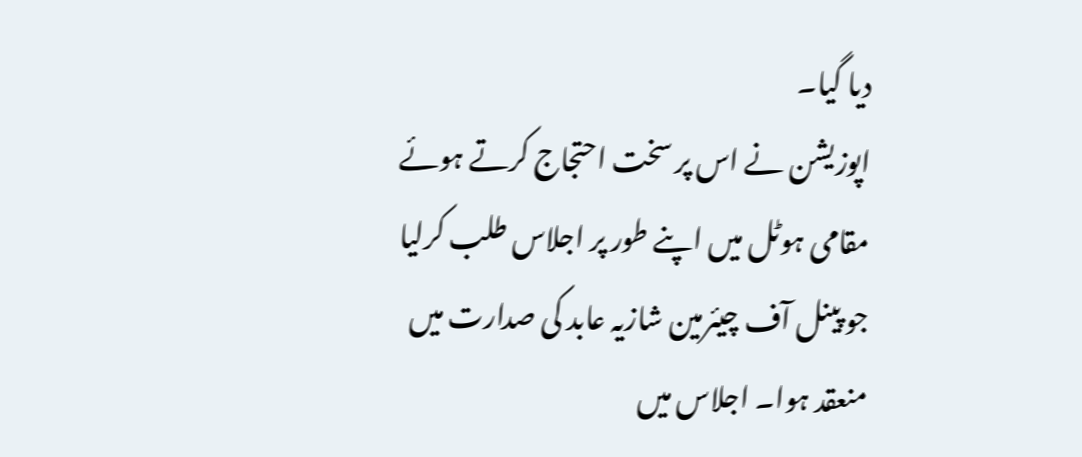دیا گیا۔
اپوزیشن نے اس پر سخت احتجاج کرتے ہوئے مقامی ہوٹل میں اپنے طور پر اجلاس طلب کرلیا جو پینل آف چیئرمین شازیہ عابد کی صدارت میں منعقد ہوا۔ اجلاس میں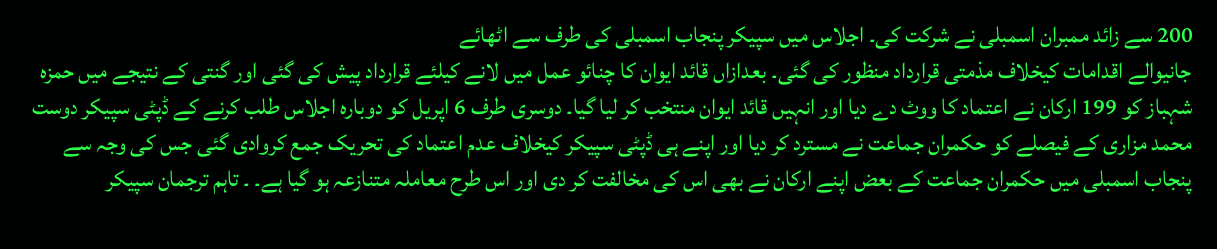200 سے زائد ممبران اسمبلی نے شرکت کی۔ اجلاس میں سپیکر پنجاب اسمبلی کی طرف سے اٹھائے
جانیوالے اقدامات کیخلاف مذمتی قرارداد منظور کی گئی۔ بعدازاں قائد ایوان کا چنائو عمل میں لانے کیلئے قرارداد پیش کی گئی اور گنتی کے نتیجے میں حمزہ شہباز کو 199 ارکان نے اعتماد کا ووٹ دے دیا اور انہیں قائد ایوان منتخب کر لیا گیا۔ دوسری طرف 6 اپریل کو دوبارہ اجلاس طلب کرنے کے ڈپٹی سپیکر دوست محمد مزاری کے فیصلے کو حکمران جماعت نے مسترد کر دیا اور اپنے ہی ڈپٹی سپیکر کیخلاف عدم اعتماد کی تحریک جمع کروادی گئی جس کی وجہ سے پنجاب اسمبلی میں حکمران جماعت کے بعض اپنے ارکان نے بھی اس کی مخالفت کر دی اور اس طرح معاملہ متنازعہ ہو گیا ہے۔ ۔ تاہم ترجمان سپیکر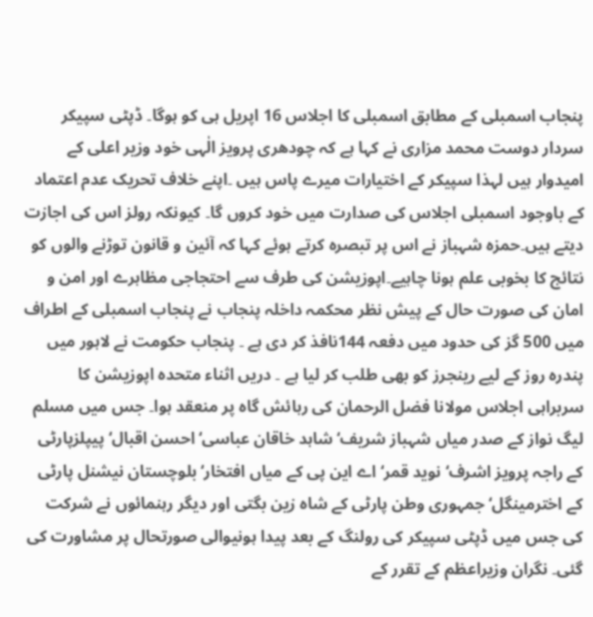پنجاب اسمبلی کے مطابق اسمبلی کا اجلاس 16 اپریل ہی کو ہوگا۔ ڈپٹی سپیکر سردار دوست محمد مزاری نے کہا ہے کہ چودھری پرویز الٰہی خود وزیر اعلی کے امیدوار ہیں لہذا سپیکر کے اختیارات میرے پاس ہیں ۔اپنے خلاف تحریک عدم اعتماد کے باوجود اسمبلی اجلاس کی صدارت میں خود کروں گا۔ کیونکہ رولز اس کی اجازت دیتے ہیں۔حمزہ شہباز نے اس پر تبصرہ کرتے ہوئے کہا کہ آئین و قانون توڑنے والوں کو نتائج کا بخوبی علم ہونا چاہیے۔اپوزیشن کی طرف سے احتجاجی مظاہرے اور امن و امان کی صورت حال کے پیش نظر محکمہ داخلہ پنجاب نے پنجاب اسمبلی کے اطراف میں 500 گز کی حدود میں دفعہ 144نافذ کر دی ہے ۔ پنجاب حکومت نے لاہور میں پندرہ روز کے لیے رینجرز کو بھی طلب کر لیا ہے ۔ دریں اثناء متحدہ اپوزیشن کا سربراہی اجلاس مولانا فضل الرحمان کی رہائش گاہ پر منعقد ہوا۔ جس میں مسلم لیگ نواز کے صدر میاں شہباز شریف‘ شاہد خاقان عباسی‘ احسن اقبال‘ پیپلزپارٹی کے راجہ پرویز اشرف‘ نوید قمر‘ اے این پی کے میاں افتخار‘ بلوچستان نیشنل پارٹی کے اخترمینگل‘ جمہوری وطن پارٹی کے شاہ زین بگتی اور دیگر رہنمائوں نے شرکت کی جس میں ڈپٹی سپیکر کی رولنگ کے بعد پیدا ہونیوالی صورتحال پر مشاورت کی گئی۔ نگران وزیراعظم کے تقرر کے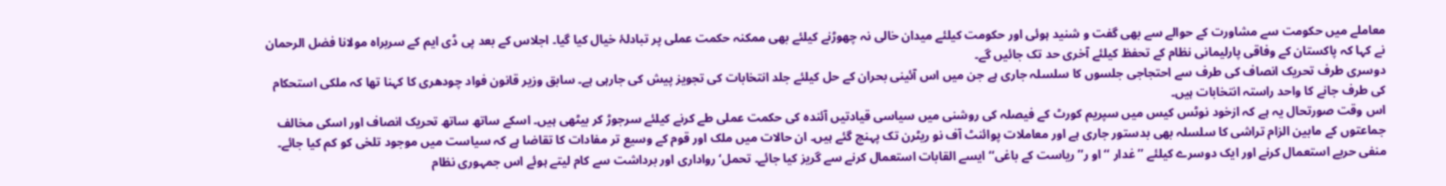معاملے میں حکومت سے مشاورت کے حوالے سے بھی گفت و شنید ہوئی اور حکومت کیلئے میدان خالی نہ چھوڑنے کیلئے بھی ممکنہ حکمت عملی پر تبادلۂ خیال کیا گیا۔ اجلاس کے بعد پی ڈی ایم کے سربراہ مولانا فضل الرحمان نے کہا کہ پاکستان کے وفاقی پارلیمانی نظام کے تحفظ کیلئے آخری حد تک جائیں گے۔
دوسری طرف تحریک انصاف کی طرف سے احتجاجی جلسوں کا سلسلہ جاری ہے جن میں اس آئینی بحران کے حل کیلئے جلد انتخابات کی تجویز پیش کی جارہی ہے۔ سابق وزیر قانون فواد چودھری کا کہنا تھا کہ ملکی استحکام کی طرف جانے کا واحد راستہ انتخابات ہیں۔
اس وقت صورتحال یہ ہے کہ ازخود نوٹس کیس میں سپریم کورٹ کے فیصلہ کی روشنی میں سیاسی قیادتیں آئندہ کی حکمت عملی طے کرنے کیلئے سرجوڑ کر بیٹھی ہیں۔ اسکے ساتھ ساتھ تحریک انصاف اور اسکی مخالف جماعتوں کے مابین الزام تراشی کا سلسلہ بھی بدستور جاری ہے اور معاملات پوائنٹ آف نو ریٹرن تک پہنچ گئے ہیں۔ ان حالات میں ملک اور قوم کے وسیع تر مفادات کا تقاضا ہے کہ سیاست میں موجود تلخی کو کم کیا جائے۔ منفی حربے استعمال کرنے اور ایک دوسرے کیلئے ’’ غدار ‘‘ او ر’’ ریاست کے باغی‘‘ ایسے القابات استعمال کرنے سے گریز کیا جائے۔ تحمل‘ رواداری اور برداشت سے کام لیتے ہوئے اس جمہوری نظام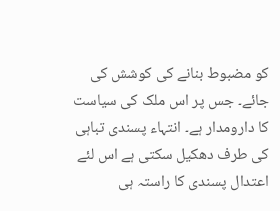کو مضبوط بنانے کی کوشش کی جائے۔ جس پر اس ملک کی سیاست کا دارومدار ہے۔ انتہاء پسندی تباہی کی طرف دھکیل سکتی ہے اس لئے اعتدال پسندی کا راستہ ہی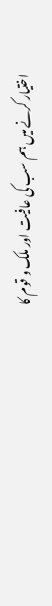اختیار کرنے میں ہم سب کی عافیت اور ملک و قوم کا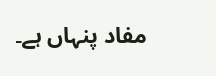مفاد پنہاں ہے۔